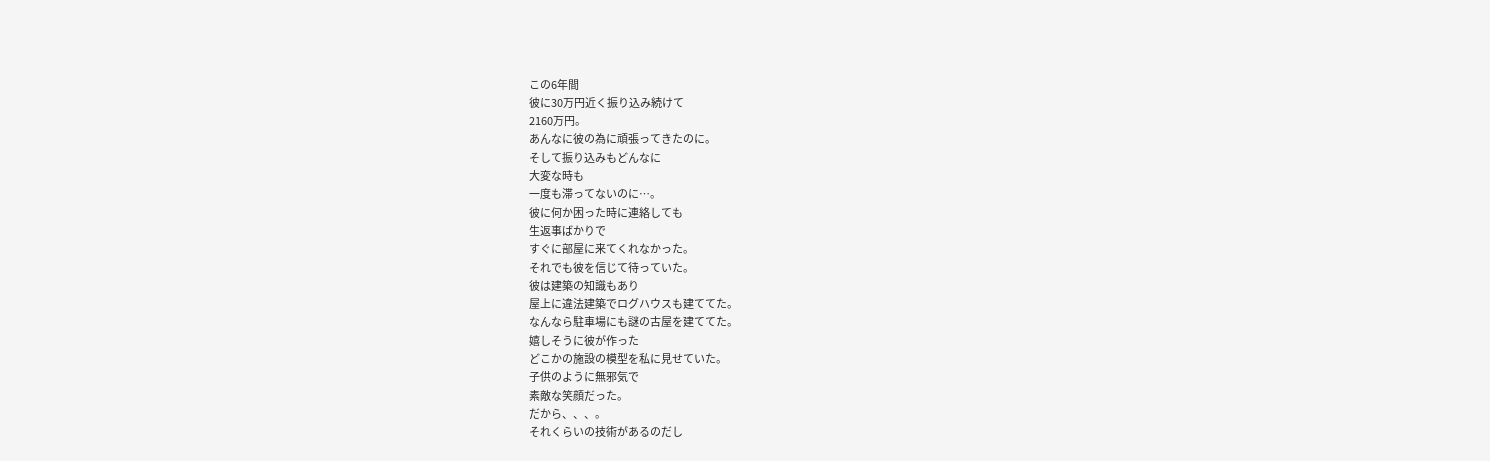この6年間
彼に30万円近く振り込み続けて
2160万円。
あんなに彼の為に頑張ってきたのに。
そして振り込みもどんなに
大変な時も
一度も滞ってないのに…。
彼に何か困った時に連絡しても
生返事ばかりで
すぐに部屋に来てくれなかった。
それでも彼を信じて待っていた。
彼は建築の知識もあり
屋上に違法建築でログハウスも建ててた。
なんなら駐車場にも謎の古屋を建ててた。
嬉しそうに彼が作った
どこかの施設の模型を私に見せていた。
子供のように無邪気で
素敵な笑顔だった。
だから、、、。
それくらいの技術があるのだし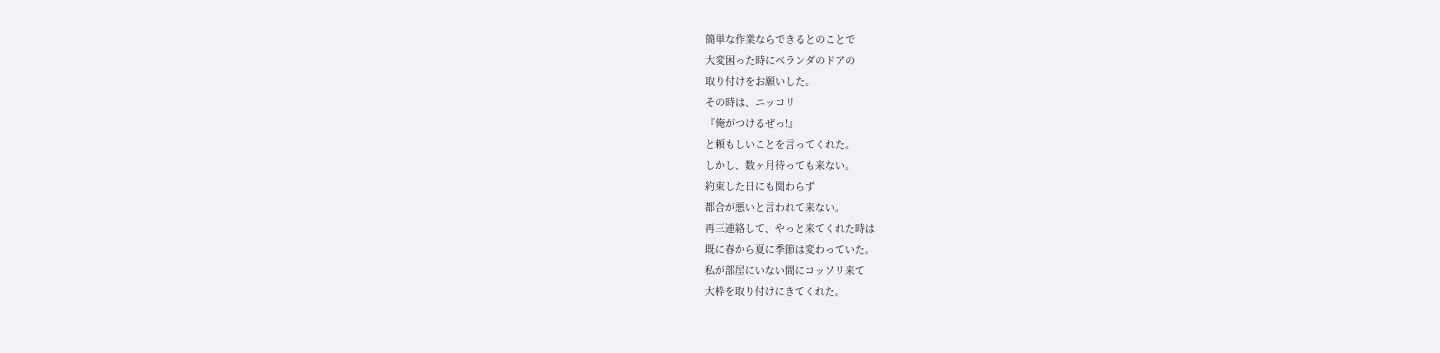簡単な作業ならできるとのことで
大変困った時にベランダのドアの
取り付けをお願いした。
その時は、ニッコリ
『俺がつけるぜっ!』
と頼もしいことを言ってくれた。
しかし、数ヶ月待っても来ない。
約束した日にも関わらず
都合が悪いと言われて来ない。
再三連絡して、やっと来てくれた時は
既に春から夏に季節は変わっていた。
私が部屋にいない間にコッソリ来て
大枠を取り付けにきてくれた。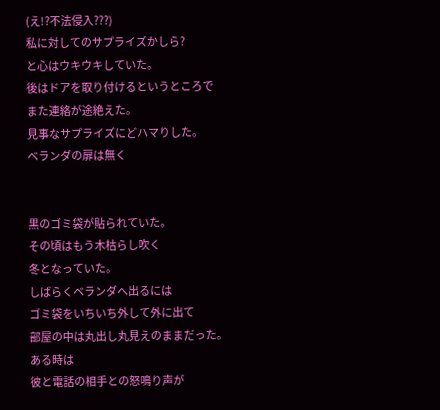(え!?不法侵入???)
私に対してのサプライズかしら?
と心はウキウキしていた。
後はドアを取り付けるというところで
また連絡が途絶えた。
見事なサプライズにどハマりした。
ベランダの扉は無く


黒のゴミ袋が貼られていた。
その頃はもう木枯らし吹く
冬となっていた。
しばらくベランダへ出るには
ゴミ袋をいちいち外して外に出て
部屋の中は丸出し丸見えのままだった。
ある時は
彼と電話の相手との怒鳴り声が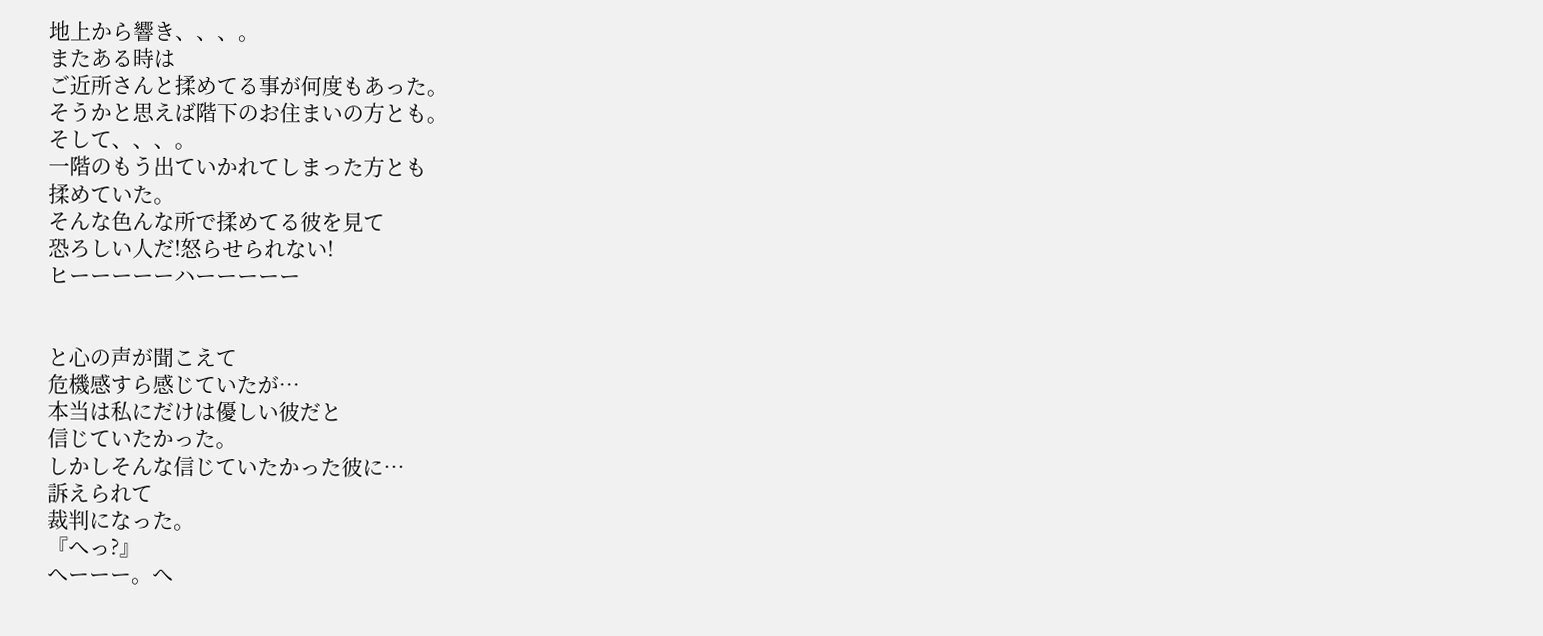地上から響き、、、。
またある時は
ご近所さんと揉めてる事が何度もあった。
そうかと思えば階下のお住まいの方とも。
そして、、、。
一階のもう出ていかれてしまった方とも
揉めていた。
そんな色んな所で揉めてる彼を見て
恐ろしい人だ!怒らせられない!
ヒーーーーーハーーーーー


と心の声が聞こえて
危機感すら感じていたが…
本当は私にだけは優しい彼だと
信じていたかった。
しかしそんな信じていたかった彼に…
訴えられて
裁判になった。
『へっ?』
へーーー。へ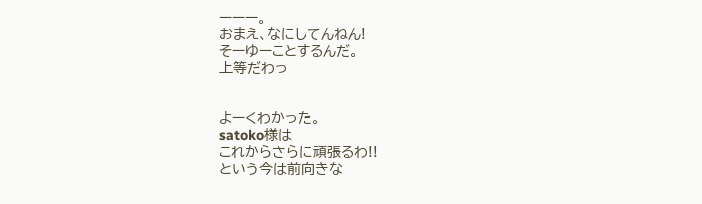ーーー。
おまえ、なにしてんねん!
そーゆーことするんだ。
上等だわっ


よーくわかった。
satoko様は
これからさらに頑張るわ!!
という今は前向きな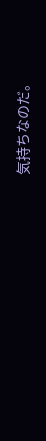気持ちなのだ。